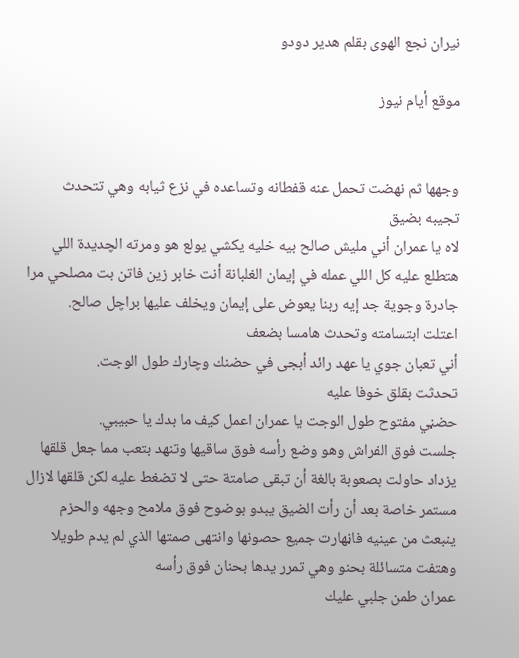نيران نجع الهوى بقلم هدير دودو

موقع أيام نيوز


وجهها ثم نهضت تحمل عنه قفطانه وتساعده في نزع ثيابه وهي تتحدث تجيبه بضيق
لاه يا عمران أني مليش صالح بيه خليه يكشي يولع هو ومرته الچديدة اللي هتطلع عليه كل اللي عمله في إيمان الغلبانة أنت خابر زين فاتن بت مصلحي مرا جادرة وجوية جد إيه ربنا يعوض على إيمان ويخلف عليها براچل صالح.
اعتلت ابتسامته وتحدث هامسا بضعف
أني تعبان جوي يا عهد رائد أبجى في حضنك وچارك طول الوجت.
تحدثت بقلق خوفا عليه
حضڼي مفتوح طول الوجت يا عمران اعمل كيف ما بدك يا حبيبي.
جلست فوق الفراش وهو وضع رأسه فوق ساقيها وتنهد بتعب مما جعل قلقها يزداد حاولت بصعوبة بالغة أن تبقى صامتة حتى لا تضغط عليه لكن قلقها لازال مستمر خاصة بعد أن رأت الضيق يبدو بوضوح فوق ملامح وجهه والحزم ينبعث من عينيه فاڼهارت جميع حصونها وانتهى صمتها الذي لم يدم طويلا وهتفت متسائلة بحنو وهي تمرر يدها بحنان فوق رأسه
عمران طمن جلبي عليك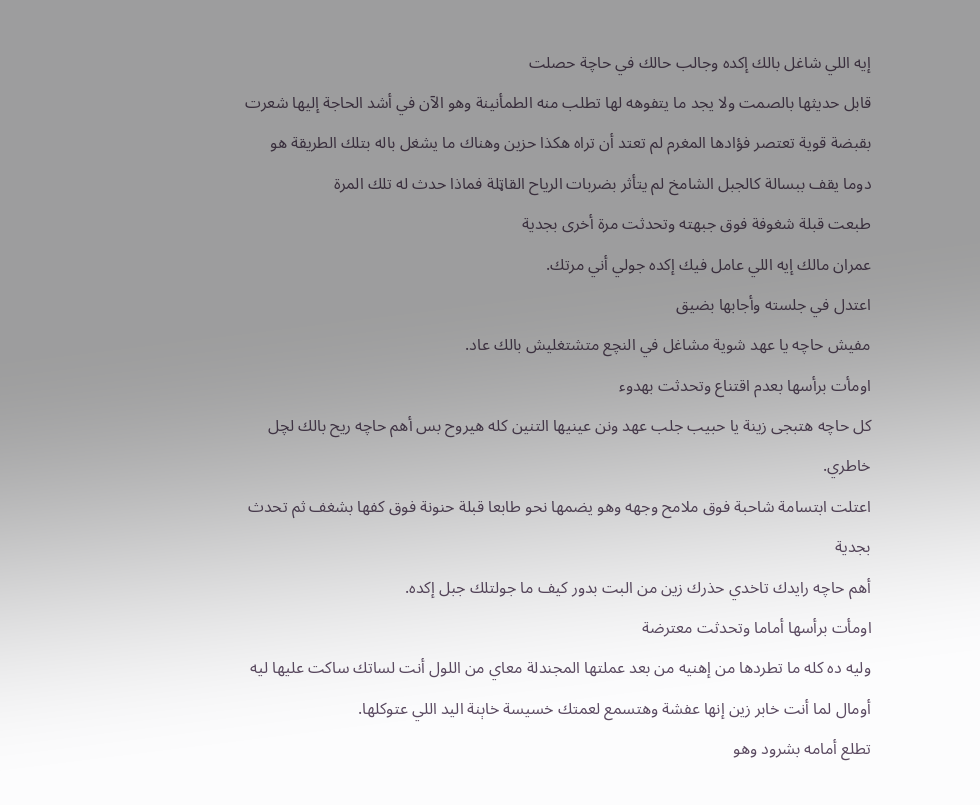إيه اللي شاغل بالك إكده وجالب حالك في حاچة حصلت
قابل حديثها بالصمت ولا يجد ما يتفوهه لها تطلب منه الطمأنينة وهو الآن في أشد الحاجة إليها شعرت بقبضة قوية تعتصر فؤادها المغرم لم تعتد أن تراه هكذا حزين وهناك ما يشغل باله بتلك الطريقة هو دوما يقف ببسالة كالجبل الشامخ لم يتأثر بضربات الرياح القاټلة فماذا حدث له تلك المرة
طبعت قبلة شغوفة فوق جبهته وتحدثت مرة أخرى بجدية
عمران مالك إيه اللي عامل فيك إكده جولي أني مرتك.
اعتدل في جلسته وأجابها بضيق
مفيش حاچه يا عهد شوية مشاغل في النچع متشتغليش بالك عاد.
اومأت برأسها بعدم اقتناع وتحدثت بهدوء
كل حاچه هتبجى زينة يا حبيب جلب عهد ونن عينيها التنين كله هيروح بس أهم حاچه ريح بالك لچل خاطري.
اعتلت ابتسامة شاحبة فوق ملامح وجهه وهو يضمها نحو طابعا قبلة حنونة فوق كفها بشغف ثم تحدث بجدية
أهم حاچه رايدك تاخدي حذرك زين من البت بدور كيف ما جولتلك جبل إكده.
اومأت برأسها أماما وتحدثت معترضة
وليه ده كله ما تطردها من إهنيه من بعد عملتها المجندلة معاي من اللول أنت لساتك ساكت عليها ليه أومال لما أنت خابر زين إنها عفشة وهتسمع لعمتك خسيسة خاېنة اليد اللي عتوكلها.
تطلع أمامه بشرود وهو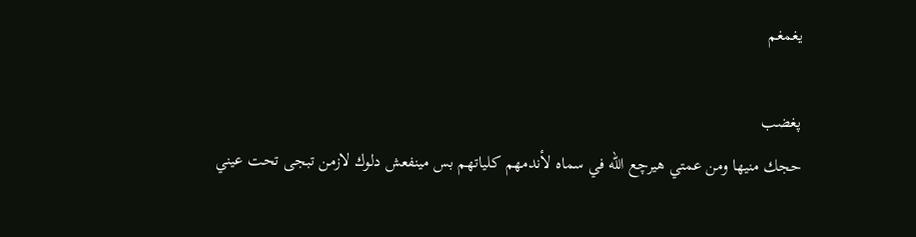يغمغم

پغضب
حجك منيها ومن عمتي هيرچع الله في سماه لأندمهم كلياتهم بس مينفعش دلوك لازمن تبجى تحت عيني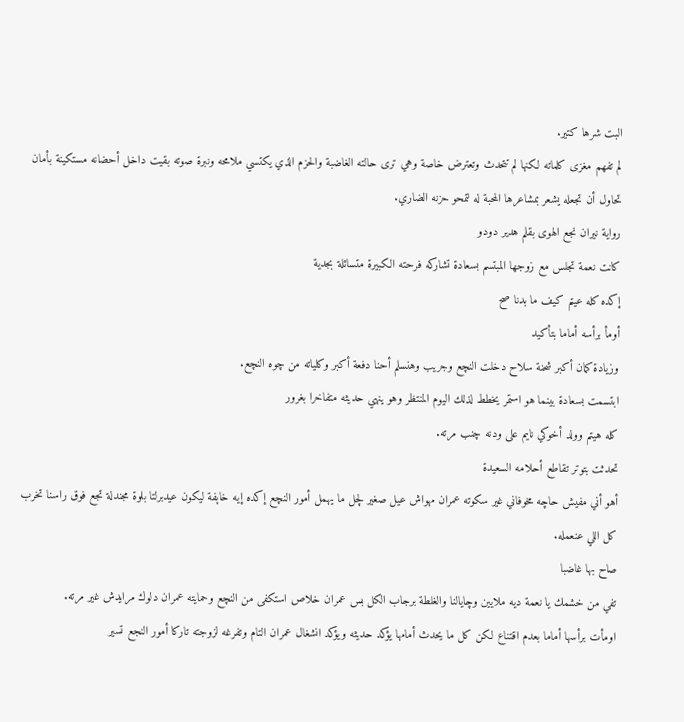البت شرها كتير.
لم تفهم مغزى كلماته لكنها لم تتحدث وتعترض خاصة وهي ترى حالته الغاضبة والحزم الذي يكتسي ملامحه ونبرة صوته بقيت داخل أحضانه مستكينة بأمان تحاول أن تجعله يشعر بمشاعرها المحبة له لتمحو حزنه الضاري.
رواية نيران نجع الهوى بقلم هدير دودو
كانت نعمة تجلس مع زوجها المبتسم بسعادة تشاركه فرحته الكبيرة متسائلة بجدية
إكده كله عيتم كيف ما بدنا صح
أومأ برأسه أماما بتأكيد
وزيادة كمان أكبر شحنة سلاح دخلت النچع وجريب وهنسلم أحنا دفعة أكبر وكلياته من چوه النچع.
ابتسمت بسعادة بينما هو استمر يخطط لذلك اليوم المنتظر وهو ينهي حديثه متفاخرا بغرور
كله هيتم وولد أخوكي نايم على ودنه چنب مرته.
تحدثت بتوتر تقاطع أحلامه السعيدة
أهو أني مفيش حاچه مخوفاني غير سكوته عمران مهواش عيل صغير لچل ما يهمل أمور النچع إكده إيه خاېفة ليكون عيدبرلتا بلوة مجندلة تجع فوق راسنا تخرب كل اللي عنعمله.
صاح بها غاضبا
تفي من خشمك يا نعمة ديه ملايين وچايالنا والغلطة برجاب الكل بس عمران خلاص استكفى من النچع وحمايته عمران دلوك مرايدش غير مرته.
اومأت برأسها أماما بعدم اقتناع لكن كل ما يحدث أمامها يؤكد حديثه ويؤكد انشغال عمران التام وتفرغه لزوجته تاركا أمور النجع تسير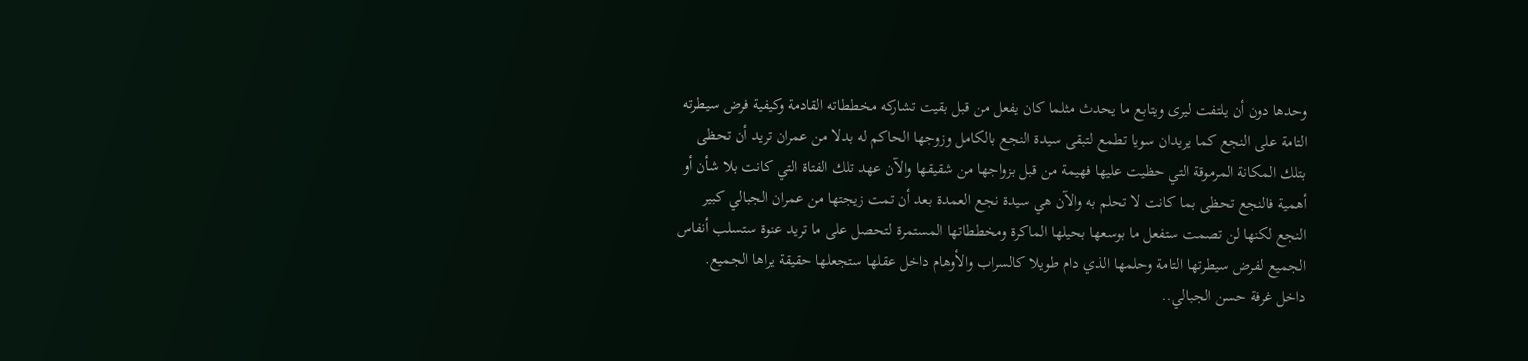وحدها دون أن يلتفت ليرى ويتابع ما يحدث مثلما كان يفعل من قبل بقيت تشاركه مخططاته القادمة وكيفية فرض سيطرته التامة على النجع كما يريدان سويا تطمع لتبقى سيدة النجع بالكامل وزوجها الحاكم له بدلا من عمران تريد أن تحظى بتلك المكانة المرموقة التي حظيت عليها فهيمة من قبل بزواجها من شقيقها والآن عهد تلك الفتاة التي كانت بلا شأن أو أهمية فالنجع تحظى بما كانت لا تحلم به والآن هي سيدة نجع العمدة بعد أن تمت زيجتها من عمران الجبالي كبير النجع لكنها لن تصمت ستفعل ما بوسعها بحيلها الماكرة ومخططاتها المستمرة لتحصل على ما تريد عنوة ستسلب أنفاس الجميع لفرض سيطرتها التامة وحلمها الذي دام طويلا كالسراب والأوهام داخل عقلها ستجعلها حقيقة يراها الجميع.
داخل غرفة حسن الجبالي..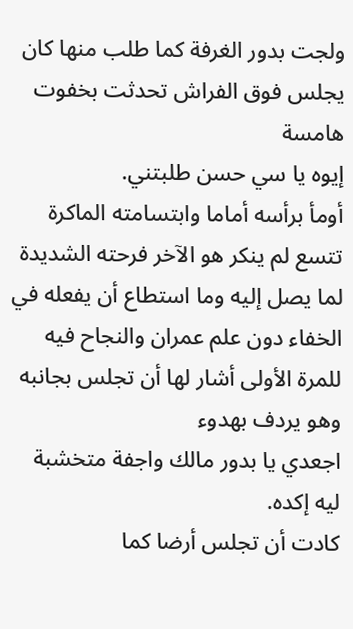ولجت بدور الغرفة كما طلب منها كان يجلس فوق الفراش تحدثت بخفوت هامسة
إيوه يا سي حسن طلبتني.
أومأ برأسه أماما وابتسامته الماكرة تتسع لم ينكر هو الآخر فرحته الشديدة لما يصل إليه وما استطاع أن يفعله في الخفاء دون علم عمران والنجاح فيه للمرة الأولى أشار لها أن تجلس بجانبه وهو يردف بهدوء
اجعدي يا بدور مالك واجفة متخشبة ليه إكده.
كادت أن تجلس أرضا كما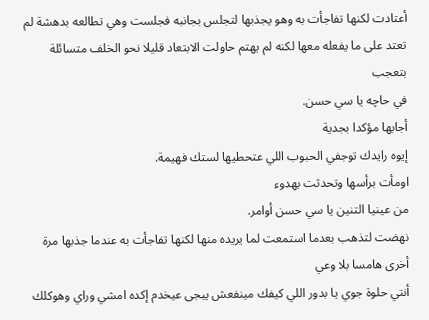أعتادت لكنها تفاجأت به وهو يجذبها لتجلس بجانبه فجلست وهي تطالعه بدهشة لم تعتد على ما يفعله معها لكنه لم يهتم حاولت الابتعاد قليلا نحو الخلف متسائلة بتعجب
في حاچه يا سي حسن.
أجابها مؤكدا بجدية
إيوه رايدك توجفي الحبوب اللي عتحطيها لستك فهيمة.
اومأت برأسها وتحدثت بهدوء
من عينيا التنين يا سي حسن أوامر.
نهضت لتذهب بعدما استمعت لما يريده منها لكنها تفاجأت به عندما جذبها مرة أخرى هامسا بلا وعي
أنتي حلوة جوي يا بدور اللي كيفك مينفعش يبجى عيخدم إكده امشي وراي وهوكلك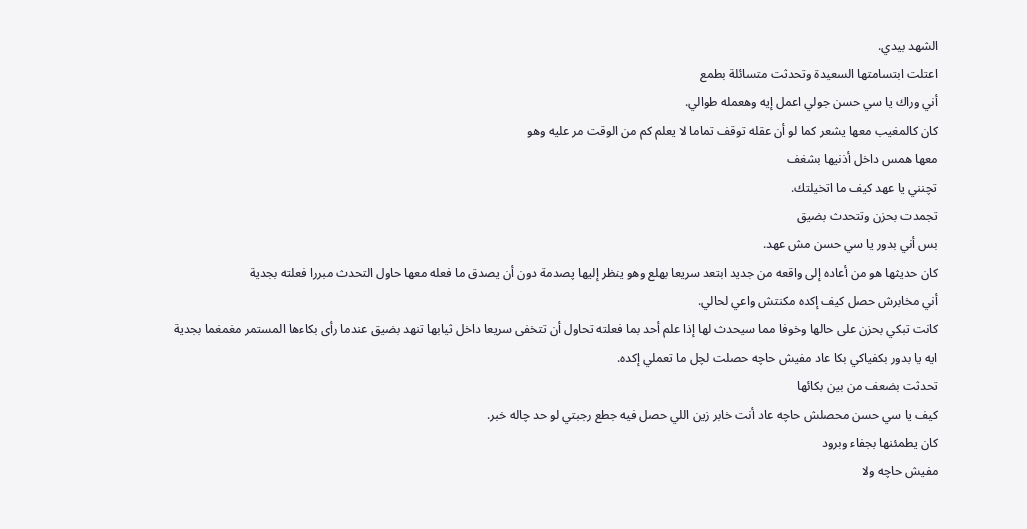الشهد بيدي.
اعتلت ابتسامتها السعيدة وتحدثت متسائلة بطمع
أني وراك يا سي حسن جولي اعمل إيه وهعمله طوالي.
كان كالمغيب معها يشعر كما لو أن عقله توقف تماما لا يعلم كم من الوقت مر عليه وهو
معها همس داخل أذنيها بشغف
تچنني يا عهد كيف ما اتخيلتك.
تجمدت بحزن وتتحدث بضيق
بس أني بدور يا سي حسن مش عهد.
كان حديثها هو من أعاده إلى واقعه من جديد ابتعد سريعا بهلع وهو ينظر إليها پصدمة دون أن يصدق ما فعله معها حاول التحدث مبررا فعلته بجدية
أني مخابرش حصل كيف إكده مكنتش واعي لحالي.
كانت تبكي بحزن على حالها وخوفا مما سيحدث لها إذا علم أحد بما فعلته تحاول أن تتخفى سريعا داخل ثيابها تنهد بضيق عندما رأى بكاءها المستمر مغمغما بجدية
ايه يا بدور بكفياكي بكا عاد مفيش حاچه حصلت لچل ما تعملي إكده.
تحدثت بضعف من بين بكائها
كيف يا سي حسن محصلش حاچه عاد أنت خابر زين اللي حصل فيه جطع رجبتي لو حد چاله خبر.
كان يطمئنها بجفاء وبرود
مفيش حاچه ولا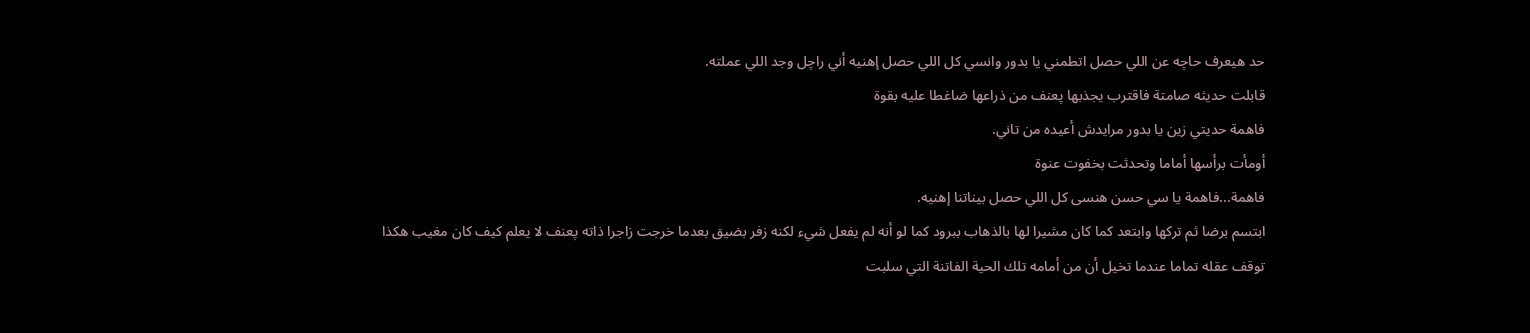حد هيعرف حاچه عن اللي حصل اتطمني يا بدور وانسي كل اللي حصل إهنيه أني راچل وجد اللي عملته.
قابلت حديثه صامتة فاقترب يجذبها پعنف من ذراعها ضاغطا عليه بقوة
فاهمة حديتي زين يا بدور مرايدش أعيده من تاني.
أومأت برأسها أماما وتحدثت بخفوت عنوة
فاهمة...فاهمة يا سي حسن هنسى كل اللي حصل بيناتنا إهنيه.
ابتسم برضا ثم تركها وابتعد كما كان مشيرا لها بالذهاب ببرود كما لو أنه لم يفعل شيء لكنه زفر بضيق بعدما خرجت زاجرا ذاته پعنف لا يعلم كيف كان مغيب هكذا توقف عقله تماما عندما تخيل أن من أمامه تلك الحية الفاتنة التي سلبت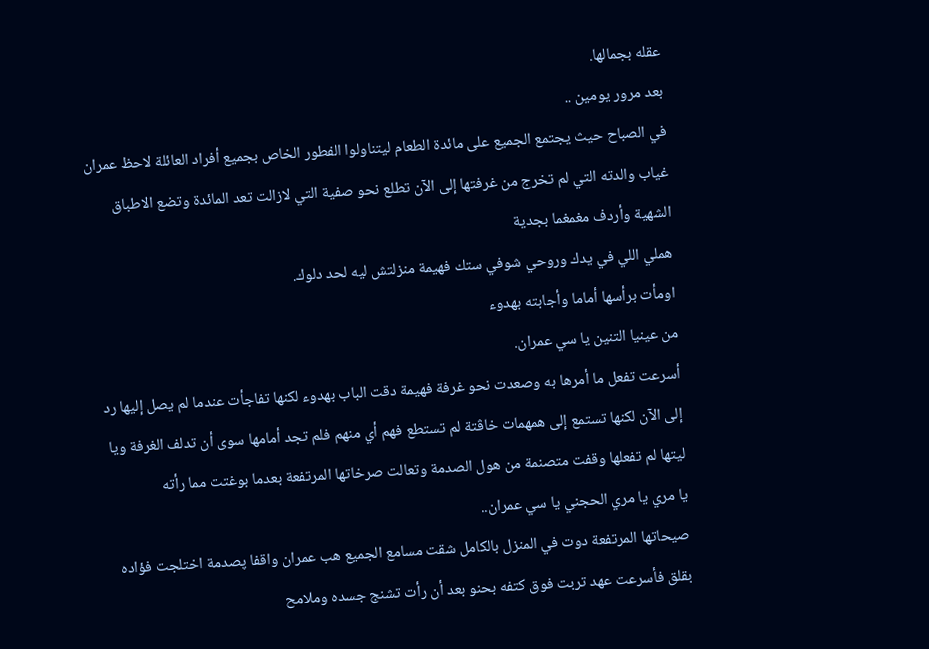عقله بجمالها.
بعد مرور يومين ..
في الصباح حيث يجتمع الجميع على مائدة الطعام ليتناولوا الفطور الخاص بجميع أفراد العائلة لاحظ عمران غياب والدته التي لم تخرج من غرفتها إلى الآن تطلع نحو صفية التي لازالت تعد المائدة وتضع الاطباق الشهية وأردف مغمغما بجدية
هملي اللي في يدك وروحي شوفي ستك فهيمة منزلتش ليه لحد دلوك.
اومأت برأسها أماما وأجابته بهدوء
من عينيا التنين يا سي عمران.
أسرعت تفعل ما أمرها به وصعدت نحو غرفة فهيمة دقت الباب بهدوء لكنها تفاجأت عندما لم يصل إليها رد إلى الآن لكنها تستمع إلى همهمات خاڤتة لم تستطع فهم أي منهم فلم تجد أمامها سوى أن تدلف الغرفة ويا ليتها لم تفعلها وقفت متصنمة من هول الصدمة وتعالت صرخاتها المرتفعة بعدما بوغتت مما رأته
يا مري يا مري الحجني يا سي عمران..
صيحاتها المرتفعة دوت في المنزل بالكامل شقت مسامع الجميع هب عمران واقفا پصدمة اختلجت فؤاده بقلق فأسرعت عهد تربت فوق كتفه بحنو بعد أن رأت تشنج جسده وملامح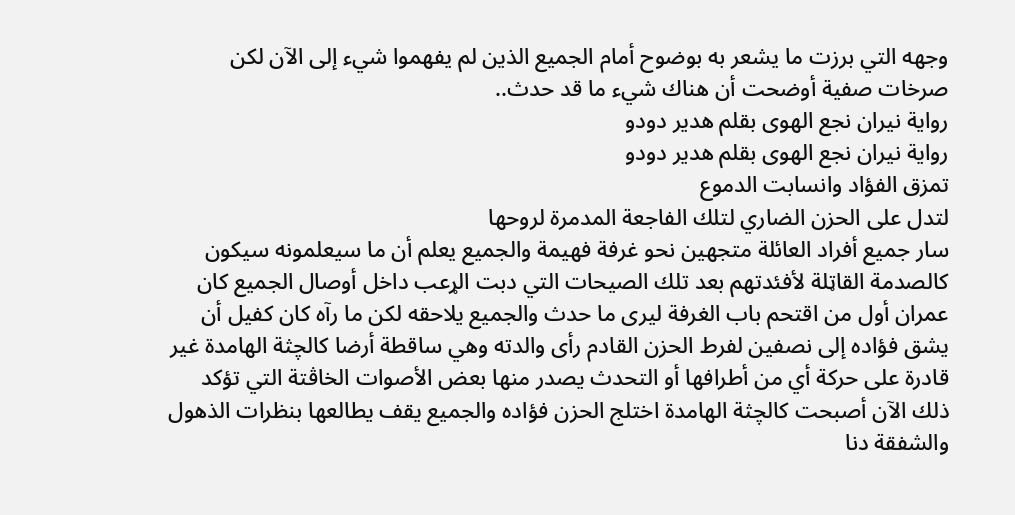وجهه التي برزت ما يشعر به بوضوح أمام الجميع الذين لم يفهموا شيء إلى الآن لكن صرخات صفية أوضحت أن هناك شيء ما قد حدث..
رواية نيران نجع الهوى بقلم هدير دودو
رواية نيران نجع الهوى بقلم هدير دودو
تمزق الفؤاد وانسابت الدموع
لتدل على الحزن الضاري لتلك الفاجعة المدمرة لروحها
سار جميع أفراد العائلة متجهين نحو غرفة فهيمة والجميع يعلم أن ما سيعلمونه سيكون كالصدمة القاټلة لأفئدتهم بعد تلك الصيحات التي دبت الړعب داخل أوصال الجميع كان عمران أول من اقتحم باب الغرفة ليرى ما حدث والجميع يلاحقه لكن ما رآه كان كفيل أن يشق فؤاده إلى نصفين لفرط الحزن القادم رأى والدته وهي ساقطة أرضا كالچثة الهامدة غير قادرة على حركة أي من أطرافها أو التحدث يصدر منها بعض الأصوات الخاڤتة التي تؤكد ذلك الآن أصبحت كالچثة الهامدة اختلج الحزن فؤاده والجميع يقف يطالعها بنظرات الذهول والشفقة دنا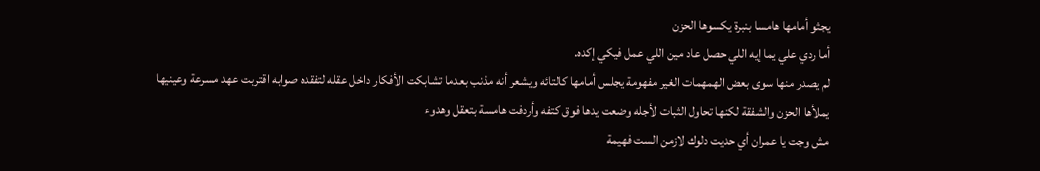يجثو أمامها هامسا بنبرة يكسوها الحزن
أما ردي علي يما إيه اللي حصل عاد مين اللي عمل فيكي إكده.
لم يصدر منها سوى بعض الهمهمات الغير مفهومة يجلس أمامها كالتائه ويشعر أنه مذنب بعدما تشابكت الأفكار داخل عقله لتفقده صوابه اقتربت عهد مسرعة وعينيها يملأها الحزن والشفقة لكنها تحاول الثبات لأجله وضعت يدها فوق كتفه وأردفت هامسة بتعقل وهدوء
مش وجت يا عمران أي حديت دلوك لازمن الست فهيمة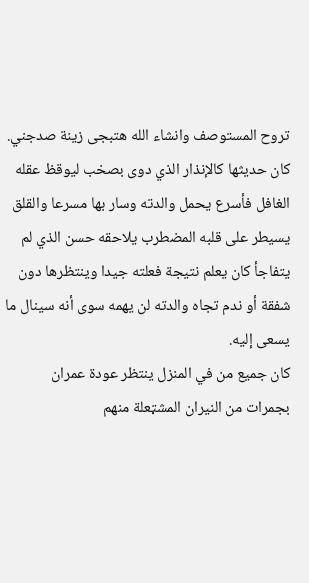تروح المستوصف وانشاء الله هتبجى زينة صدجني.
كان حديثها كالإنذار الذي دوى بصخب ليوقظ عقله الغافل فأسرع يحمل والدته وسار بها مسرعا والقلق يسيطر على قلبه المضطرب يلاحقه حسن الذي لم يتفاجأ كان يعلم نتيجة فعلته جيدا وينتظرها دون شفقة أو ندم تجاه والدته لن يهمه سوى أنه سينال ما يسعى إليه.
كان جميع من في المنزل ينتظر عودة عمران بجمرات من النيران المشټعلة منهم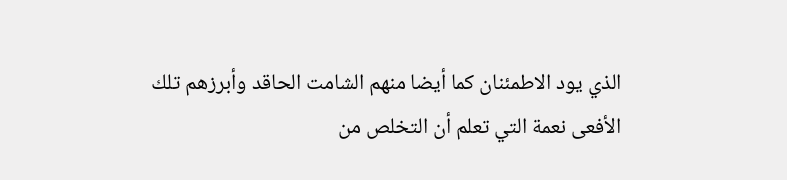الذي يود الاطمئنان كما أيضا منهم الشامت الحاقد وأبرزهم تلك الأفعى نعمة التي تعلم أن التخلص من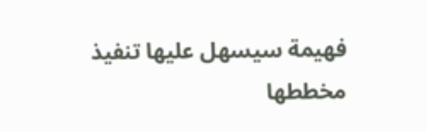فهيمة سيسهل عليها تنفيذ مخططها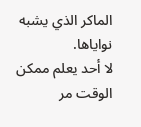الماكر الذي يشبه نواياها.
لا أحد يعلم ممكن الوقت مر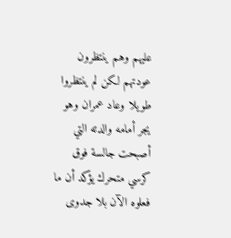عليهم وهم ينتظرون عودتهم لكن لم ينتظروا طويلا وعاد عمران وهو يجر أمامه والدته التي أصبحت جالسة فوق كرسي متحرك يؤكد أن ما فعلوه الآن بلا جدوى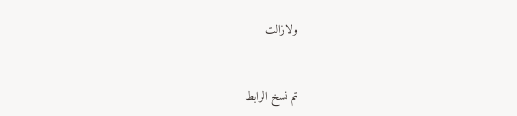ولازالت


تم نسخ الرابط